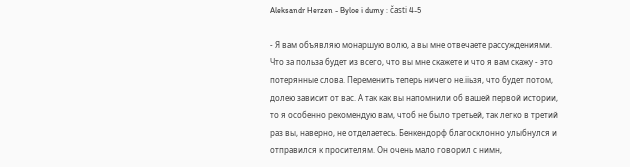Aleksandr Herzen - Byloe i dumy : časti 4-5

- Я вам объявляю монаршую волю, а вы мне отвечаете рассуждениями. Что за польза будет из всего, что вы мне скажете и что я вам скажу - это потерянные слова. Переменить теперь ничего не.iiьзя, что будет потом, долею зависит от вас. А так как вы напомнили об вашей первой истории, то я особенно рекомендую вам, чтоб не было третьей, так легко в третий раз вы, наверно, не отделаетесь. Бенкендорф благосклонно улыбнулся и отправился к просителям. Он очень мало говорил с нимн,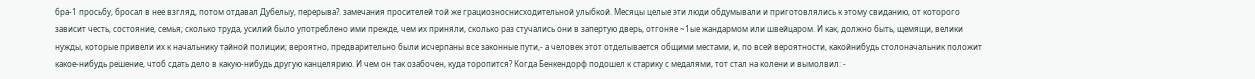бра-1 просьбу, бросал в нее взгляд, потом отдавал Дубелыу, перерыва?. замечания просителей той же грациозноснисходительной улыбкой. Месяцы целые эти люди обдумывали и приготовлялись к этому свиданию, от которого зависит честь, состояние, семья; сколько труда, усилий было употреблено ими прежде, чем их приняли, сколько раз стучались они в запертую дверь, отгоняе ~1ые жандармом или швейцаром. И как, должно быть, щемящи, велики нужды, которые привели их к начальнику тайной полиции; вероятно, предварительно были исчерпаны все законные пути,- а человек этот отделывается общими местами, и, по всей вероятности, какойнибудь столоначальник положит какое-нибудь решение, чтоб сдать дело в какую-нибудь другую канцелярию. И чем он так озабочен, куда торопится? Когда Бенкендорф подошел к старику с медалями, тот стал на колени и вымолвил: -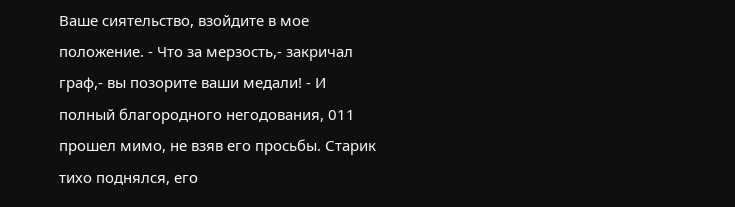Ваше сиятельство, взойдите в мое положение. - Что за мерзость,- закричал граф,- вы позорите ваши медали! - И полный благородного негодования, 011 прошел мимо, не взяв его просьбы. Старик тихо поднялся, его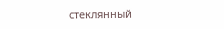стеклянный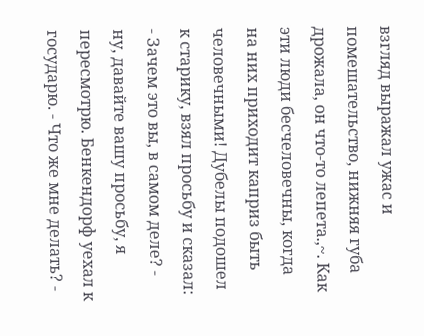взгляд выражал ужас и помешательство, нижняя губа дрожала, он что-то лепета.,~. Как эти люди бесчеловечны, когда на них приходит каприз быть человечными! Дубелы подошел к старику, взял просьбу и сказал: - Зачем это вы, в самом деле? - ну, давайте вашу просьбу, я пересмотрю. Бенкендорф уехал к государю. - Что же мне делать? -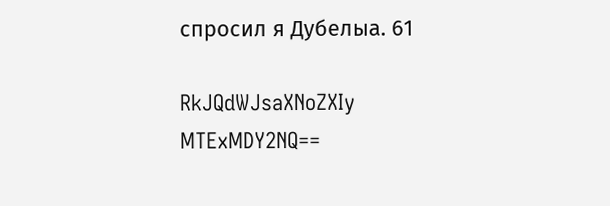спросил я Дубелыа. 61

RkJQdWJsaXNoZXIy MTExMDY2NQ==